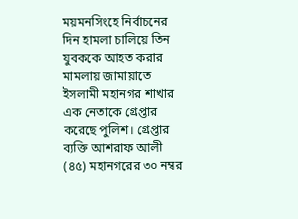ময়মনসিংহে নির্বাচনের দিন হামলা চালিয়ে তিন যুবককে আহত করার মামলায় জামায়াতে ইসলামী মহানগর শাখার এক নেতাকে গ্রেপ্তার করেছে পুলিশ। গ্রেপ্তার ব্যক্তি আশরাফ আলী (৪৫) মহানগরের ৩০ নম্বর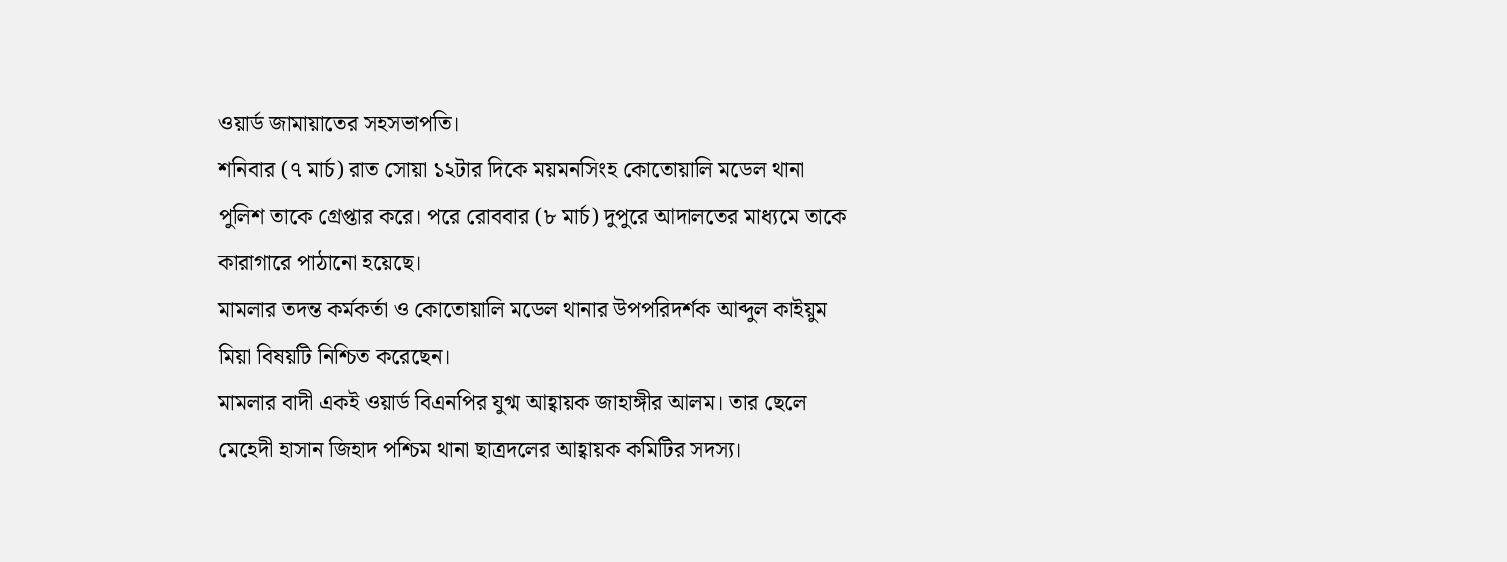ওয়ার্ড জামায়াতের সহসভাপতি।
শনিবার (৭ মার্চ) রাত সোয়া ১২টার দিকে ময়মনসিংহ কোতোয়ালি মডেল থানা পুলিশ তাকে গ্রেপ্তার করে। পরে রোববার (৮ মার্চ) দুপুরে আদালতের মাধ্যমে তাকে কারাগারে পাঠানো হয়েছে।
মামলার তদন্ত কর্মকর্তা ও কোতোয়ালি মডেল থানার উপপরিদর্শক আব্দুল কাইয়ুম মিয়া বিষয়টি নিশ্চিত করেছেন।
মামলার বাদী একই ওয়ার্ড বিএনপির যুগ্ম আহ্বায়ক জাহাঙ্গীর আলম। তার ছেলে মেহেদী হাসান জিহাদ পশ্চিম থানা ছাত্রদলের আহ্বায়ক কমিটির সদস্য।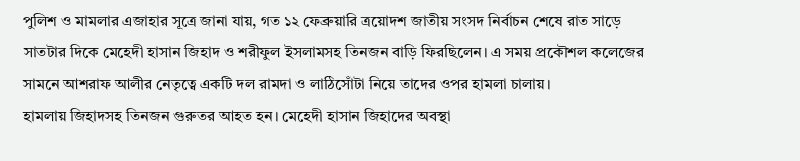পুলিশ ও মামলার এজাহার সূত্রে জানা যায়, গত ১২ ফেব্রুয়ারি ত্রয়োদশ জাতীয় সংসদ নির্বাচন শেষে রাত সাড়ে সাতটার দিকে মেহেদী হাসান জিহাদ ও শরীফুল ইসলামসহ তিনজন বাড়ি ফিরছিলেন। এ সময় প্রকৌশল কলেজের সামনে আশরাফ আলীর নেতৃত্বে একটি দল রামদা ও লাঠিসোঁটা নিয়ে তাদের ওপর হামলা চালায়।
হামলায় জিহাদসহ তিনজন গুরুতর আহত হন। মেহেদী হাসান জিহাদের অবস্থা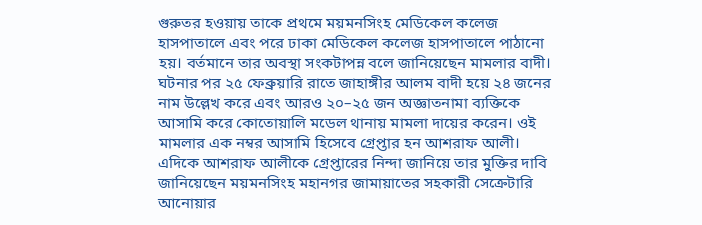গুরুতর হওয়ায় তাকে প্রথমে ময়মনসিংহ মেডিকেল কলেজ হাসপাতালে এবং পরে ঢাকা মেডিকেল কলেজ হাসপাতালে পাঠানো হয়। বর্তমানে তার অবস্থা সংকটাপন্ন বলে জানিয়েছেন মামলার বাদী।
ঘটনার পর ২৫ ফেব্রুয়ারি রাতে জাহাঙ্গীর আলম বাদী হয়ে ২৪ জনের নাম উল্লেখ করে এবং আরও ২০–২৫ জন অজ্ঞাতনামা ব্যক্তিকে আসামি করে কোতোয়ালি মডেল থানায় মামলা দায়ের করেন। ওই মামলার এক নম্বর আসামি হিসেবে গ্রেপ্তার হন আশরাফ আলী।
এদিকে আশরাফ আলীকে গ্রেপ্তারের নিন্দা জানিয়ে তার মুক্তির দাবি জানিয়েছেন ময়মনসিংহ মহানগর জামায়াতের সহকারী সেক্রেটারি আনোয়ার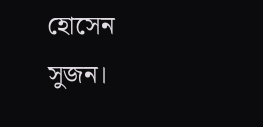হোসেন সুজন।